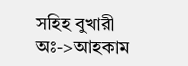সহিহ বুখারী অঃ->আহকাম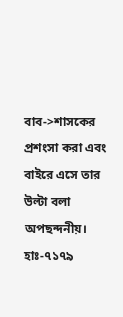বাব->শাসকের প্রশংসা করা এবং বাইরে এসে তার উল্টা বলা অপছন্দনীয়। হাঃ-৭১৭৯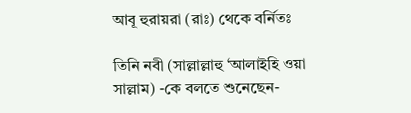আবূ হুরায়রা (রাঃ) থেকে বর্নিতঃ

তিনি নবী (সাল্লাল্লাহু ‘আলাইহি ওয়া সাল্লাম) -কে বলতে শুনেছেন-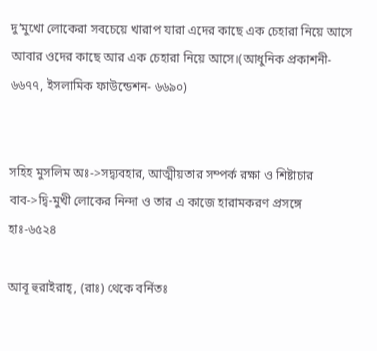দু’মুখো লোকেরা সবচেয়ে খারাপ যারা এদের কাছে এক চেহারা নিয়ে আসে আবার ওদের কাছে আর এক চেহারা নিয়ে আসে।(আধুনিক প্রকাশনী- ৬৬৭৭, ইসলামিক ফাউন্ডেশন- ৬৬৯০)


সহিহ মুসলিম অঃ->সদ্ব্যবহার, আত্মীয়তার সম্পর্ক রক্ষা ও শিষ্টাচার বাব->দ্বি-মুখী লোকের নিন্দা ও তার এ কাজে হারামকরণ প্রসঙ্গে হাঃ-৬৫২৪

আবূ হুরাইরাহ্, (রাঃ) থেকে বর্নিতঃ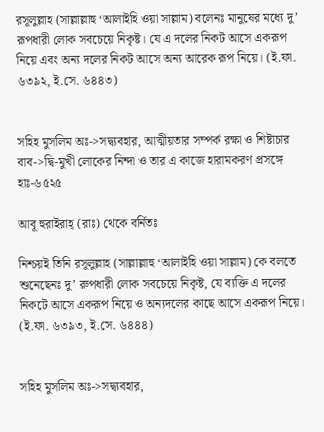রসূলুল্লাহ (সাল্লাল্লাহু ‘আলাইহি ওয়া সাল্লাম) বলেনঃ মানুষের মধ্যে দু’ রূপধারী লোক সবচেয়ে নিকৃষ্ট। যে এ দলের নিকট আসে একরূপ নিয়ে এবং অন্য দলের নিকট আসে অন্য আরেক রূপ নিয়ে। (ই.ফা. ৬৩৯২, ই.সে. ৬৪৪৩)


সহিহ মুসলিম অঃ->সদ্ব্যবহার, আত্মীয়তার সম্পর্ক রক্ষা ও শিষ্টাচার বাব->দ্বি-মুখী লোকের নিন্দা ও তার এ কাজে হারামকরণ প্রসঙ্গে হাঃ-৬৫২৫

আবূ হুরাইরাহ্ (রাঃ) থেকে বর্নিতঃ

নিশ্চয়ই তিনি রসূলুল্লাহ (সাল্লাল্লাহু ‘আলাইহি ওয়া সাল্লাম) কে বলতে শুনেছেনঃ দু’ রুপধারী লোক সবচেয়ে নিকৃষ্ট, যে ব্যক্তি এ দলের নিকটে আসে একরূপ নিয়ে ও অন্যদলের কাছে আসে একরূপ নিয়ে। (ই.ফা. ৬৩৯৩, ই.সে. ৬৪৪৪)


সহিহ মুসলিম অঃ->সদ্ব্যবহার,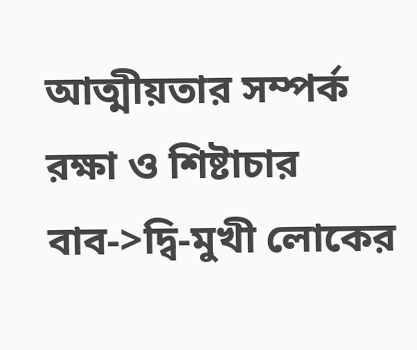আত্মীয়তার সম্পর্ক রক্ষা ও শিষ্টাচার বাব->দ্বি-মুখী লোকের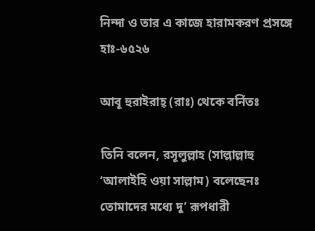নিন্দা ও তার এ কাজে হারামকরণ প্রসঙ্গে হাঃ-৬৫২৬

আবূ হুরাইরাহ্ (রাঃ) থেকে বর্নিতঃ

তিনি বলেন, রসূলুল্লাহ (সাল্লাল্লাহু ‘আলাইহি ওয়া সাল্লাম) বলেছেনঃ তোমাদের মধ্যে দু’ রূপধারী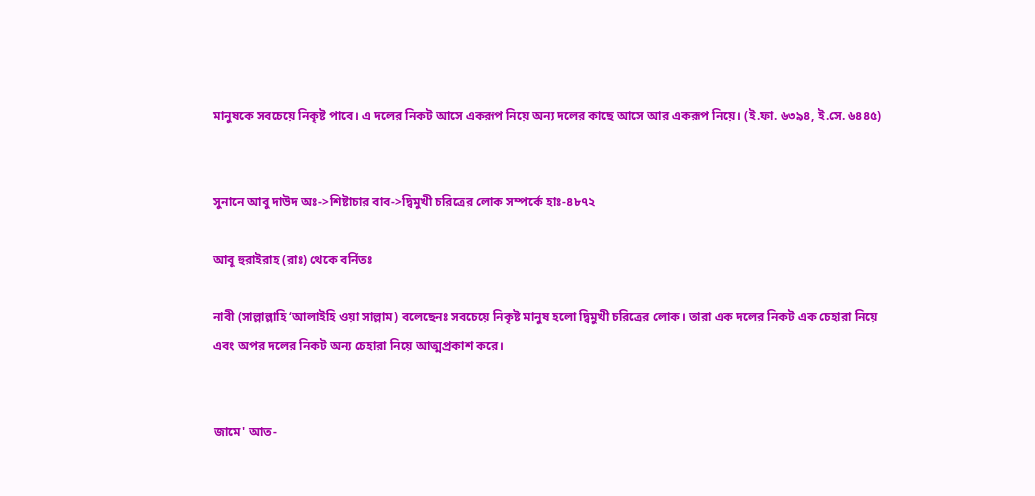মানুষকে সবচেয়ে নিকৃষ্ট পাবে। এ দলের নিকট আসে একরূপ নিয়ে অন্য দলের কাছে আসে আর একরূপ নিয়ে। (ই.ফা. ৬৩৯৪, ই.সে. ৬৪৪৫)


সুনানে আবু দাউদ অঃ->শিষ্টাচার বাব->দ্বিমুখী চরিত্রের লোক সম্পর্কে হাঃ-৪৮৭২

আবূ হুরাইরাহ (রাঃ) থেকে বর্নিতঃ

নাবী (সাল্লাল্লাহি ‘আলাইহি ওয়া সাল্লাম) বলেছেনঃ সবচেয়ে নিকৃষ্ট মানুষ হলো দ্বিমুখী চরিত্রের লোক। তারা এক দলের নিকট এক চেহারা নিয়ে এবং অপর দলের নিকট অন্য চেহারা নিয়ে আত্মপ্রকাশ করে।


জামে' আত-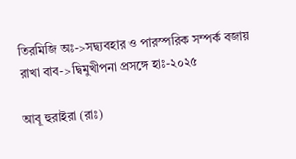তিরমিজি অঃ->সদ্ব্যবহার ও পারস্পরিক সম্পর্ক বজায় রাখা বাব->দ্বিমুখীপনা প্রসঙ্গে হাঃ-২০২৫

আবূ হুরাইরা (রাঃ)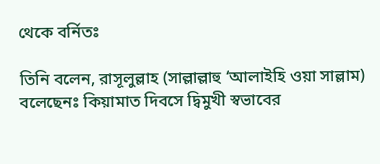থেকে বর্নিতঃ

তিনি বলেন, রাসূলুল্লাহ (সাল্লাল্লাহু ‘আলাইহি ওয়া সাল্লাম) বলেছেনঃ কিয়ামাত দিবসে দ্বিমুখী স্বভাবের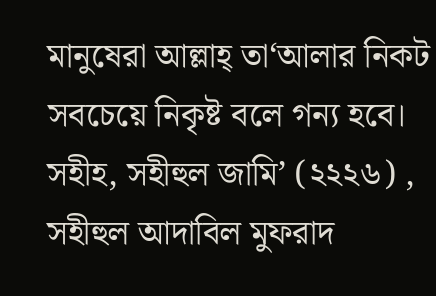মানুষেরা আল্লাহ্ তা‘আলার নিকট সবচেয়ে নিকৃষ্ট বলে গন্য হবে। সহীহ, সহীহুল জামি’ (২২২৬) , সহীহুল আদাবিল মুফরাদ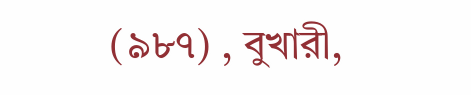(৯৮৭) , বুখারী,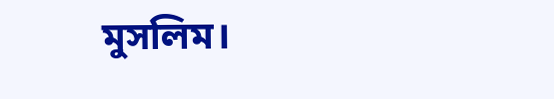মুসলিম।